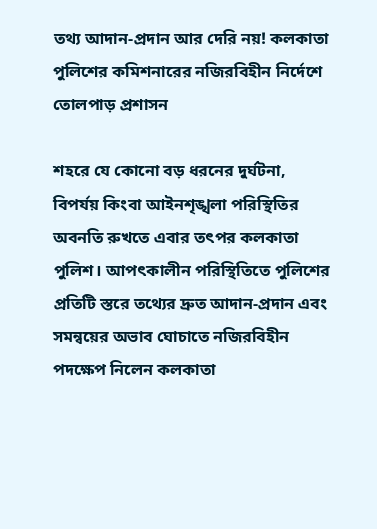তথ্য আদান-প্রদান আর দেরি নয়! কলকাতা পুলিশের কমিশনারের নজিরবিহীন নির্দেশে তোলপাড় প্রশাসন

শহরে যে কোনো বড় ধরনের দুর্ঘটনা, বিপর্যয় কিংবা আইনশৃঙ্খলা পরিস্থিতির অবনতি রুখতে এবার তৎপর কলকাতা পুলিশ। আপৎকালীন পরিস্থিতিতে পুলিশের প্রতিটি স্তরে তথ্যের দ্রুত আদান-প্রদান এবং সমন্বয়ের অভাব ঘোচাতে নজিরবিহীন পদক্ষেপ নিলেন কলকাতা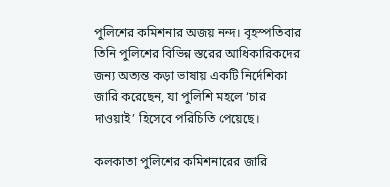পুলিশের কমিশনার অজয় নন্দ। বৃহস্পতিবার তিনি পুলিশের বিভিন্ন স্তরের আধিকারিকদের জন্য অত্যন্ত কড়া ভাষায় একটি নির্দেশিকা জারি করেছেন, যা পুলিশি মহলে ‘চার দাওয়াই’ হিসেবে পরিচিতি পেয়েছে।

কলকাতা পুলিশের কমিশনারের জারি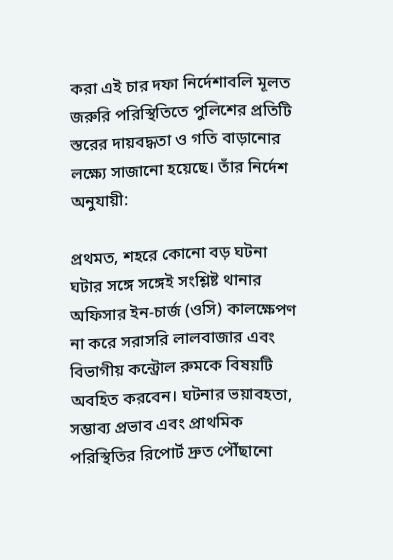করা এই চার দফা নির্দেশাবলি মূলত জরুরি পরিস্থিতিতে পুলিশের প্রতিটি স্তরের দায়বদ্ধতা ও গতি বাড়ানোর লক্ষ্যে সাজানো হয়েছে। তাঁর নির্দেশ অনুযায়ী:

প্রথমত, শহরে কোনো বড় ঘটনা ঘটার সঙ্গে সঙ্গেই সংশ্লিষ্ট থানার অফিসার ইন-চার্জ (ওসি) কালক্ষেপণ না করে সরাসরি লালবাজার এবং বিভাগীয় কন্ট্রোল রুমকে বিষয়টি অবহিত করবেন। ঘটনার ভয়াবহতা, সম্ভাব্য প্রভাব এবং প্রাথমিক পরিস্থিতির রিপোর্ট দ্রুত পৌঁছানো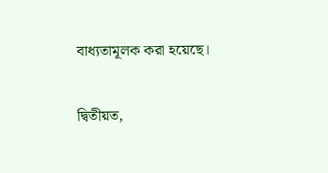বাধ্যতামূলক করা হয়েছে।

দ্বিতীয়ত,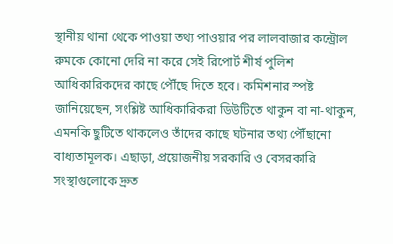স্থানীয় থানা থেকে পাওয়া তথ্য পাওয়ার পর লালবাজার কন্ট্রোল রুমকে কোনো দেরি না করে সেই রিপোর্ট শীর্ষ পুলিশ আধিকারিকদের কাছে পৌঁছে দিতে হবে। কমিশনার স্পষ্ট জানিয়েছেন, সংশ্লিষ্ট আধিকারিকরা ডিউটিতে থাকুন বা না-থাকুন, এমনকি ছুটিতে থাকলেও তাঁদের কাছে ঘটনার তথ্য পৌঁছানো বাধ্যতামূলক। এছাড়া, প্রয়োজনীয় সরকারি ও বেসরকারি সংস্থাগুলোকে দ্রুত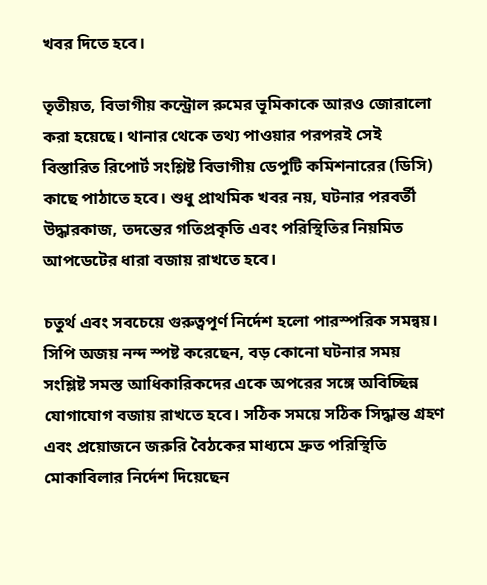খবর দিতে হবে।

তৃতীয়ত, বিভাগীয় কন্ট্রোল রুমের ভূমিকাকে আরও জোরালো করা হয়েছে। থানার থেকে তথ্য পাওয়ার পরপরই সেই বিস্তারিত রিপোর্ট সংশ্লিষ্ট বিভাগীয় ডেপুটি কমিশনারের (ডিসি) কাছে পাঠাতে হবে। শুধু প্রাথমিক খবর নয়, ঘটনার পরবর্তী উদ্ধারকাজ, তদন্তের গতিপ্রকৃতি এবং পরিস্থিতির নিয়মিত আপডেটের ধারা বজায় রাখতে হবে।

চতুর্থ এবং সবচেয়ে গুরুত্বপূর্ণ নির্দেশ হলো পারস্পরিক সমন্বয়। সিপি অজয় নন্দ স্পষ্ট করেছেন, বড় কোনো ঘটনার সময় সংশ্লিষ্ট সমস্ত আধিকারিকদের একে অপরের সঙ্গে অবিচ্ছিন্ন যোগাযোগ বজায় রাখতে হবে। সঠিক সময়ে সঠিক সিদ্ধান্ত গ্রহণ এবং প্রয়োজনে জরুরি বৈঠকের মাধ্যমে দ্রুত পরিস্থিতি মোকাবিলার নির্দেশ দিয়েছেন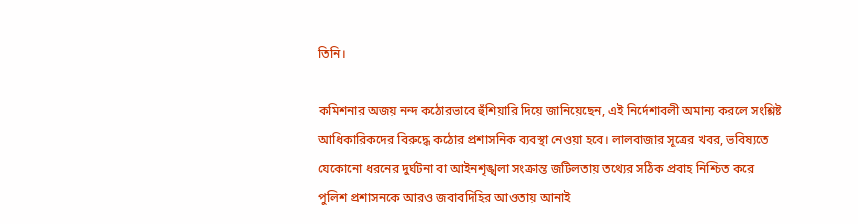তিনি।

কমিশনার অজয় নন্দ কঠোরভাবে হুঁশিয়ারি দিয়ে জানিয়েছেন, এই নির্দেশাবলী অমান্য করলে সংশ্লিষ্ট আধিকারিকদের বিরুদ্ধে কঠোর প্রশাসনিক ব্যবস্থা নেওয়া হবে। লালবাজার সূত্রের খবর, ভবিষ্যতে যেকোনো ধরনের দুর্ঘটনা বা আইনশৃঙ্খলা সংক্রান্ত জটিলতায় তথ্যের সঠিক প্রবাহ নিশ্চিত করে পুলিশ প্রশাসনকে আরও জবাবদিহির আওতায় আনাই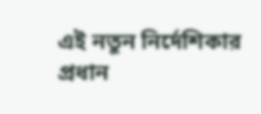এই নতুন নির্দেশিকার প্রধান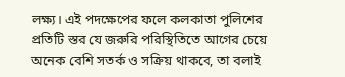লক্ষ্য। এই পদক্ষেপের ফলে কলকাতা পুলিশের প্রতিটি স্তর যে জরুরি পরিস্থিতিতে আগের চেয়ে অনেক বেশি সতর্ক ও সক্রিয় থাকবে, তা বলাই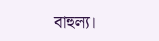বাহুল্য।